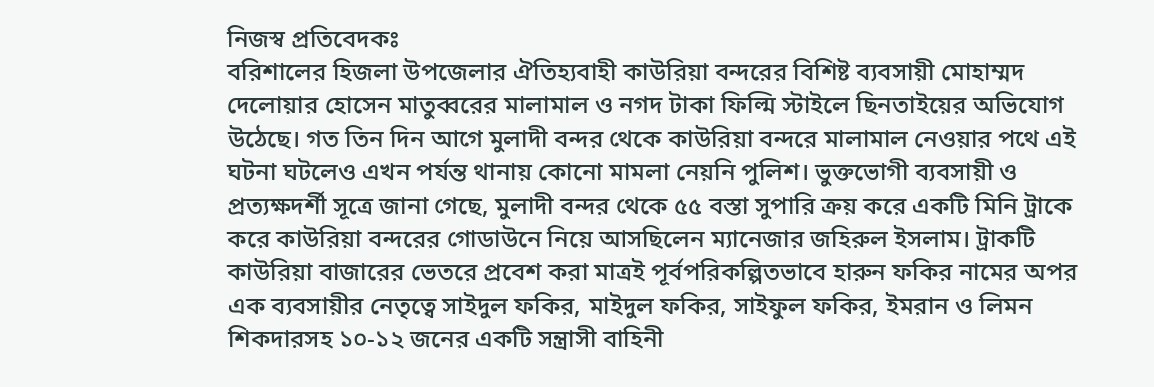নিজস্ব প্রতিবেদকঃ
বরিশালের হিজলা উপজেলার ঐতিহ্যবাহী কাউরিয়া বন্দরের বিশিষ্ট ব্যবসায়ী মোহাম্মদ দেলোয়ার হোসেন মাতুব্বরের মালামাল ও নগদ টাকা ফিল্মি স্টাইলে ছিনতাইয়ের অভিযোগ উঠেছে। গত তিন দিন আগে মুলাদী বন্দর থেকে কাউরিয়া বন্দরে মালামাল নেওয়ার পথে এই ঘটনা ঘটলেও এখন পর্যন্ত থানায় কোনো মামলা নেয়নি পুলিশ। ভুক্তভোগী ব্যবসায়ী ও প্রত্যক্ষদর্শী সূত্রে জানা গেছে, মুলাদী বন্দর থেকে ৫৫ বস্তা সুপারি ক্রয় করে একটি মিনি ট্রাকে করে কাউরিয়া বন্দরের গোডাউনে নিয়ে আসছিলেন ম্যানেজার জহিরুল ইসলাম। ট্রাকটি কাউরিয়া বাজারের ভেতরে প্রবেশ করা মাত্রই পূর্বপরিকল্পিতভাবে হারুন ফকির নামের অপর এক ব্যবসায়ীর নেতৃত্বে সাইদুল ফকির, মাইদুল ফকির, সাইফুল ফকির, ইমরান ও লিমন শিকদারসহ ১০-১২ জনের একটি সন্ত্রাসী বাহিনী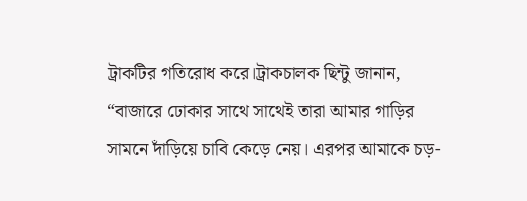ট্রাকটির গতিরোধ করে।ট্রাকচালক ছিন্টু জানান, “বাজারে ঢোকার সাথে সাথেই তারা আমার গাড়ির সামনে দাঁড়িয়ে চাবি কেড়ে নেয়। এরপর আমাকে চড়-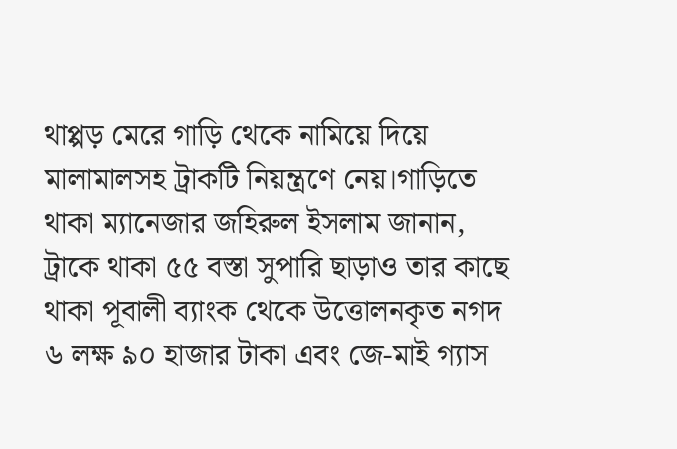থাপ্পড় মেরে গাড়ি থেকে নামিয়ে দিয়ে মালামালসহ ট্রাকটি নিয়ন্ত্রণে নেয়।গাড়িতে থাকা ম্যানেজার জহিরুল ইসলাম জানান, ট্রাকে থাকা ৫৫ বস্তা সুপারি ছাড়াও তার কাছে থাকা পূবালী ব্যাংক থেকে উত্তোলনকৃত নগদ ৬ লক্ষ ৯০ হাজার টাকা এবং জে-মাই গ্যাস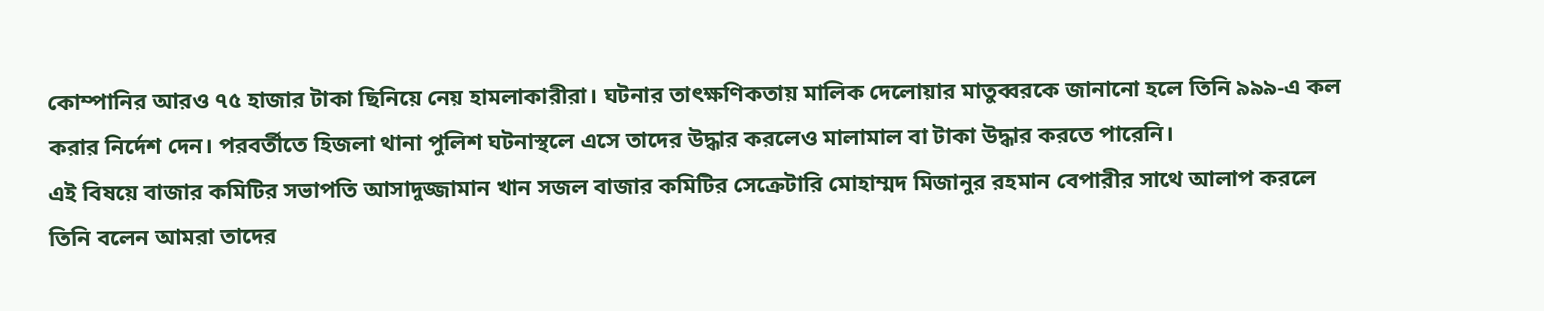কোম্পানির আরও ৭৫ হাজার টাকা ছিনিয়ে নেয় হামলাকারীরা। ঘটনার তাৎক্ষণিকতায় মালিক দেলোয়ার মাতুব্বরকে জানানো হলে তিনি ৯৯৯-এ কল করার নির্দেশ দেন। পরবর্তীতে হিজলা থানা পুলিশ ঘটনাস্থলে এসে তাদের উদ্ধার করলেও মালামাল বা টাকা উদ্ধার করতে পারেনি।
এই বিষয়ে বাজার কমিটির সভাপতি আসাদুজ্জামান খান সজল বাজার কমিটির সেক্রেটারি মোহাম্মদ মিজানুর রহমান বেপারীর সাথে আলাপ করলে তিনি বলেন আমরা তাদের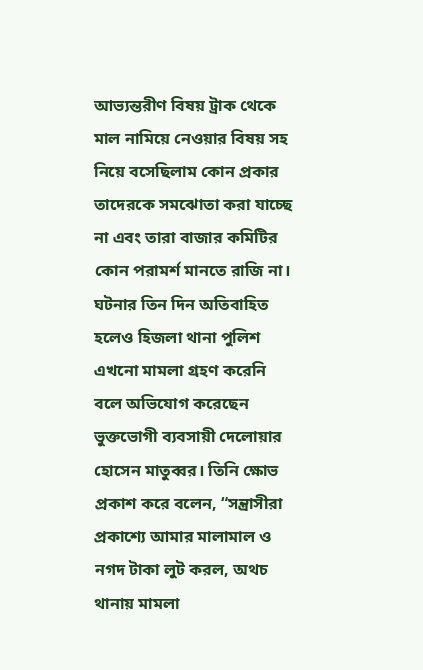আভ্যন্তরীণ বিষয় ট্রাক থেকে মাল নামিয়ে নেওয়ার বিষয় সহ নিয়ে বসেছিলাম কোন প্রকার তাদেরকে সমঝোতা করা যাচ্ছে না এবং তারা বাজার কমিটির কোন পরামর্শ মানতে রাজি না। ঘটনার তিন দিন অতিবাহিত হলেও হিজলা থানা পুলিশ এখনো মামলা গ্রহণ করেনি বলে অভিযোগ করেছেন ভুক্তভোগী ব্যবসায়ী দেলোয়ার হোসেন মাতুব্বর। তিনি ক্ষোভ প্রকাশ করে বলেন, “সন্ত্রাসীরা প্রকাশ্যে আমার মালামাল ও নগদ টাকা লুট করল, অথচ থানায় মামলা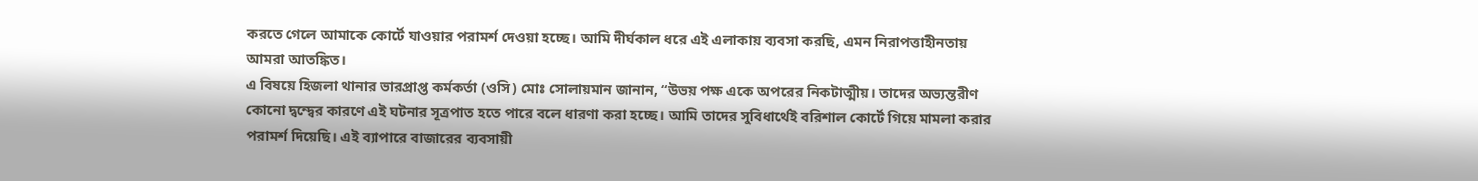করতে গেলে আমাকে কোর্টে যাওয়ার পরামর্শ দেওয়া হচ্ছে। আমি দীর্ঘকাল ধরে এই এলাকায় ব্যবসা করছি, এমন নিরাপত্তাহীনতায় আমরা আতঙ্কিত।
এ বিষয়ে হিজলা থানার ভারপ্রাপ্ত কর্মকর্তা (ওসি) মোঃ সোলায়মান জানান, “উভয় পক্ষ একে অপরের নিকটাত্মীয়। তাদের অভ্যন্তরীণ কোনো দ্বন্দ্বের কারণে এই ঘটনার সূত্রপাত হতে পারে বলে ধারণা করা হচ্ছে। আমি তাদের সুবিধার্থেই বরিশাল কোর্টে গিয়ে মামলা করার পরামর্শ দিয়েছি। এই ব্যাপারে বাজারের ব্যবসায়ী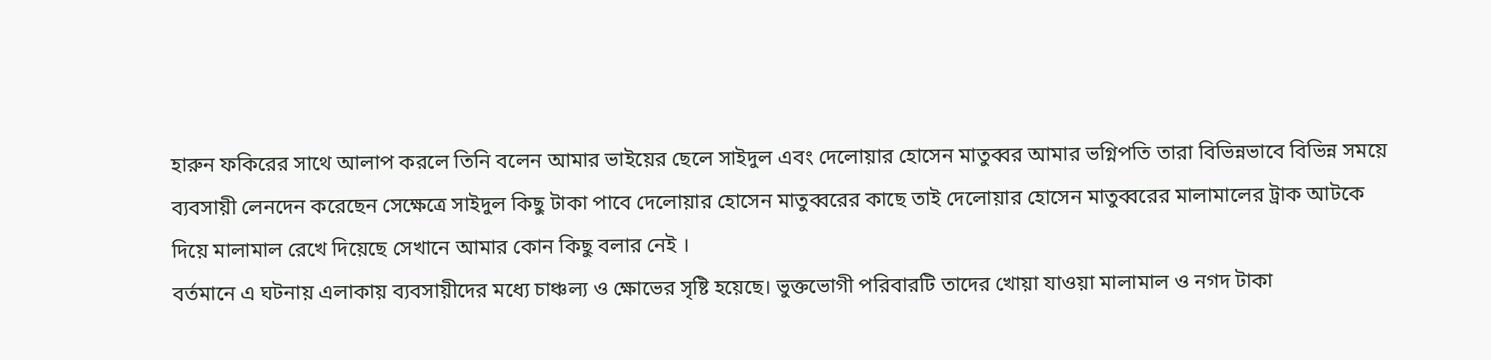হারুন ফকিরের সাথে আলাপ করলে তিনি বলেন আমার ভাইয়ের ছেলে সাইদুল এবং দেলোয়ার হোসেন মাতুব্বর আমার ভগ্নিপতি তারা বিভিন্নভাবে বিভিন্ন সময়ে ব্যবসায়ী লেনদেন করেছেন সেক্ষেত্রে সাইদুল কিছু টাকা পাবে দেলোয়ার হোসেন মাতুব্বরের কাছে তাই দেলোয়ার হোসেন মাতুব্বরের মালামালের ট্রাক আটকে দিয়ে মালামাল রেখে দিয়েছে সেখানে আমার কোন কিছু বলার নেই ।
বর্তমানে এ ঘটনায় এলাকায় ব্যবসায়ীদের মধ্যে চাঞ্চল্য ও ক্ষোভের সৃষ্টি হয়েছে। ভুক্তভোগী পরিবারটি তাদের খোয়া যাওয়া মালামাল ও নগদ টাকা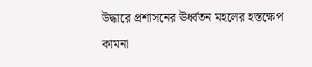উদ্ধারে প্রশাসনের ঊর্ধ্বতন মহলের হস্তক্ষেপ কামনা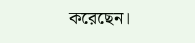করেছেন।